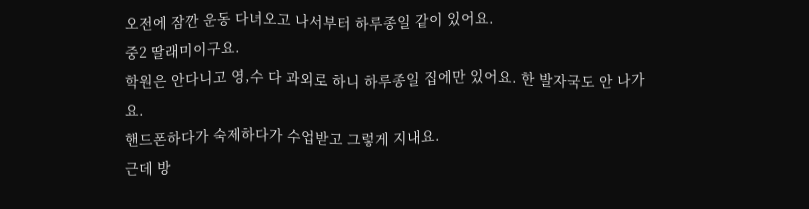오전에 잠깐 운동 다녀오고 나서부터 하루종일 같이 있어요.
중2 딸래미이구요.
학원은 안다니고 영,수 다 과외로 하니 하루종일 집에만 있어요. 한 발자국도 안 나가요.
핸드폰하다가 숙제하다가 수업받고 그렇게 지내요.
근데 방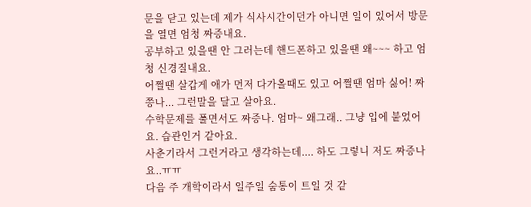문을 닫고 있는데 제가 식사시간이던가 아니면 일이 있어서 방문을 열면 엄청 짜증내요.
공부하고 있을땐 안 그러는데 핸드폰하고 있을땐 왜~~~ 하고 엄청 신경질내요.
어쩔땐 살갑게 애가 먼저 다가올때도 있고 어쩔땐 엄마 싫어! 짜쯩나... 그런말을 달고 살아요.
수학문제를 풀면서도 짜증나. 엄마~ 왜그래.. 그냥 입에 붙었어요. 습관인거 같아요.
사춘기라서 그런거라고 생각하는데.... 하도 그렇니 저도 짜증나요..ㅠㅠ
다음 주 개학이라서 일주일 숨통이 트일 것 같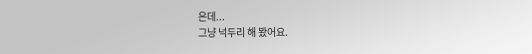은데...
그냥 넉두리 해 봤어요.